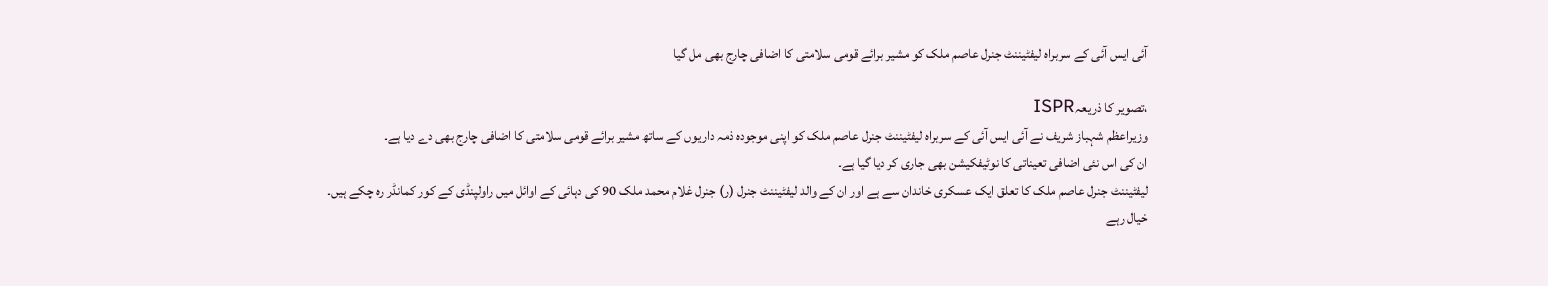آئی ایس آئی کے سربراہ لیفٹیننٹ جنرل عاصم ملک کو مشیر برائے قومی سلامتی کا اضافی چارج بھی مل گیا

،تصویر کا ذریعہISPR
وزیراعظم شہباز شریف نے آئی ایس آئی کے سربراہ لیفٹیننٹ جنرل عاصم ملک کو اپنی موجودہ ذمہ داریوں کے ساتھ مشیر برائے قومی سلامتی کا اضافی چارج بھی دے دیا ہے۔
ان کی اس نئی اضافی تعیناتی کا نوٹیفکیشن بھی جاری کر دیا گیا ہے۔
لیفٹیننٹ جنرل عاصم ملک کا تعلق ایک عسکری خاندان سے ہے اور ان کے والد لیفٹیننٹ جنرل (ر) جنرل غلام محمد ملک 90 کی دہائی کے اوائل میں راولپنڈی کے کور کمانڈر رہ چکے ہیں۔
خیال رہے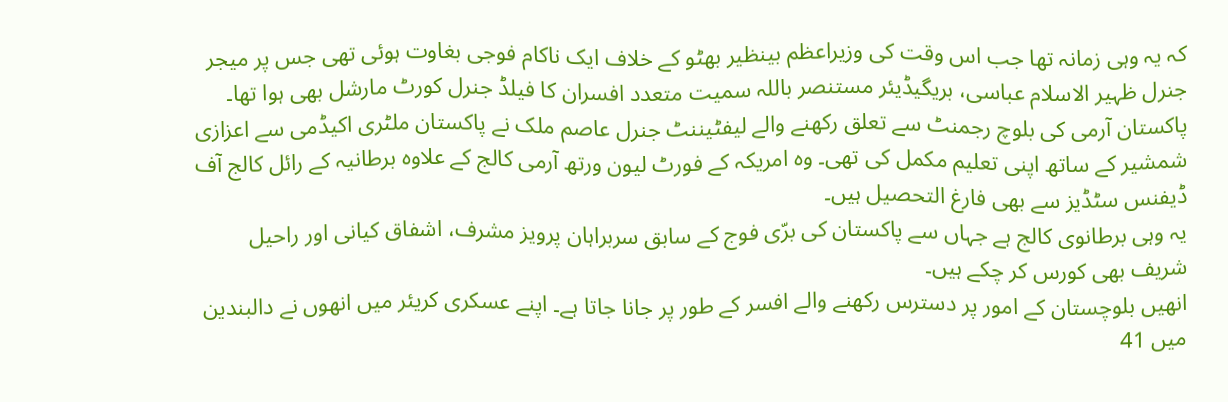کہ یہ وہی زمانہ تھا جب اس وقت کی وزیراعظم بینظیر بھٹو کے خلاف ایک ناکام فوجی بغاوت ہوئی تھی جس پر میجر جنرل ظہیر الاسلام عباسی، بریگیڈیئر مستنصر باللہ سمیت متعدد افسران کا فیلڈ جنرل کورٹ مارشل بھی ہوا تھا۔
پاکستان آرمی کی بلوچ رجمنٹ سے تعلق رکھنے والے لیفٹیننٹ جنرل عاصم ملک نے پاکستان ملٹری اکیڈمی سے اعزازی شمشیر کے ساتھ اپنی تعلیم مکمل کی تھی۔ وہ امریکہ کے فورٹ لیون ورتھ آرمی کالج کے علاوہ برطانیہ کے رائل کالج آف ڈیفنس سٹڈیز سے بھی فارغ التحصیل ہیں۔
یہ وہی برطانوی کالج ہے جہاں سے پاکستان کی برّی فوج کے سابق سربراہان پرویز مشرف، اشفاق کیانی اور راحیل شریف بھی کورس کر چکے ہیں۔
انھیں بلوچستان کے امور پر دسترس رکھنے والے افسر کے طور پر جانا جاتا ہے۔ اپنے عسکری کریئر میں انھوں نے دالبندین میں 41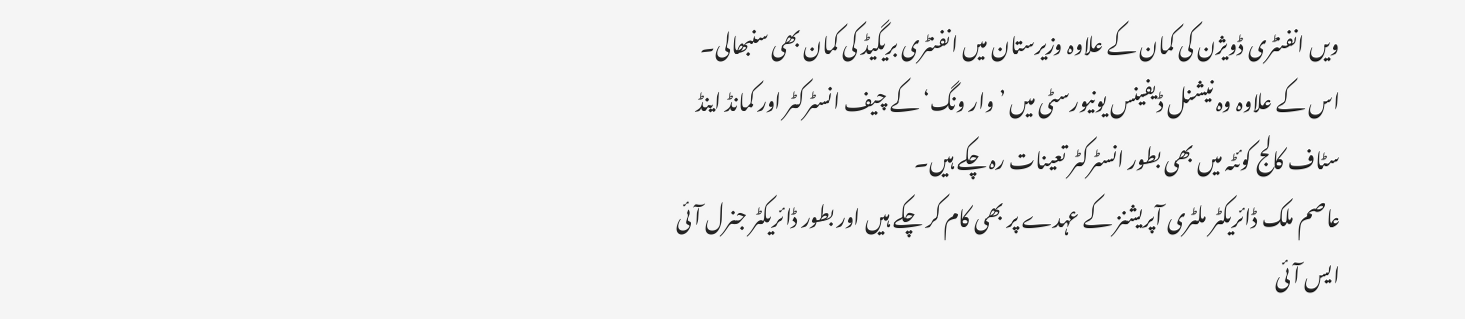ویں انفنٹری ڈویژن کی کمان کے علاوہ وزیرستان میں انفنٹری بریگیڈ کی کمان بھی سنبھالی۔ اس کے علاوہ وہ نیشنل ڈیفینس یونیورسٹی میں ’وار ونگ‘ کے چیف انسٹرکٹر اور کمانڈ اینڈ سٹاف کالج کوئٹہ میں بھی بطور انسٹرکٹر تعینات رہ چکے ہیں۔
عاصم ملک ڈائریکٹر ملٹری آپریشنز کے عہدے پر بھی کام کر چکے ہیں اور بطور ڈائریکٹر جنرل آئی ایس آئی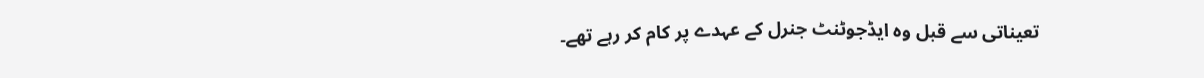تعیناتی سے قبل وہ ایڈجوٹنٹ جنرل کے عہدے پر کام کر رہے تھے۔